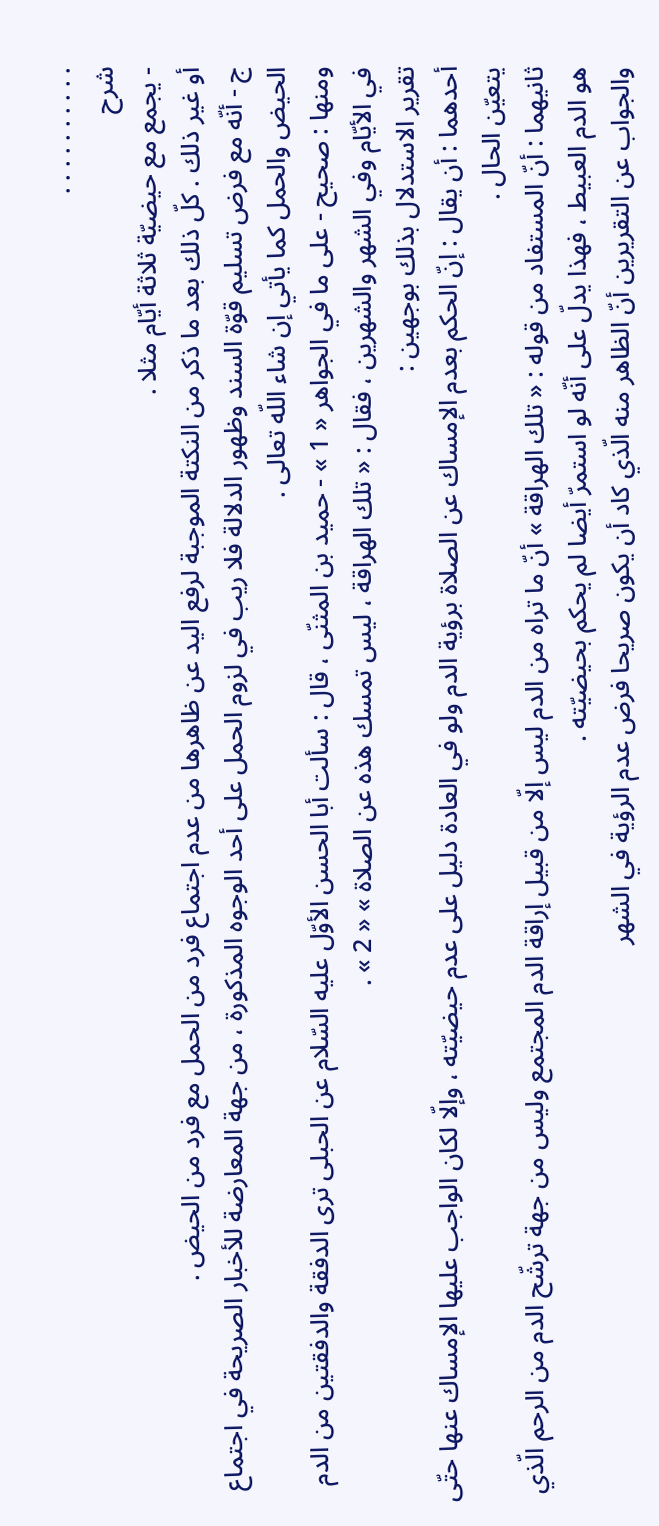. . . . . . . . . .
شرح
- يجمع مع حيضيّة ثلاثة أيّام مثلا .
أو غير ذلك . كلّ ذلك بعد ما ذكر من النكتة الموجبة لرفع اليد عن ظاهرها من عدم اجتماع فرد من الحمل مع فرد من الحيض .
ج - أنّه مع فرض تسليم قوّة السند وظهور الدلالة فلا ريب في لزوم الحمل على أحد الوجوه المذكورة ، من جهة المعارضة للأخبار الصريحة في اجتماع الحيض والحمل كما يأتي إن شاء اللّه تعالى .
ومنها : صحيح - على ما في الجواهر « 1 » - حميد بن المثنّى ، قال : سألت أبا الحسن الأوّل عليه السّلام عن الحبلى ترى الدفقة والدفقتين من الدم في الأيّام وفي الشهر والشهرين ، فقال : « تلك الهراقة ، ليس تمسك هذه عن الصلاة » « 2 » .
تقرير الاستدلال بذلك بوجهين :
أحدهما : أن يقال : إنّ الحكم بعدم الإمساك عن الصلاة برؤية الدم ولو في العادة دليل على عدم حيضيّته ، وإلّا لكان الواجب عليها الإمساك عنها حتّى يتعيّن الحال .
ثانيهما : أنّ المستفاد من قوله : « تلك الهراقة » أنّ ما تراه من الدم ليس إلّا من قبيل إراقة الدم المجتمع وليس من جهة ترشّح الدم من الرحم الّذي هو الدم العبيط ، فهذا يدلّ على أنّه لو استمرّ أيضا لم يحكم بحيضيّته .
والجواب عن التقريرين أنّ الظاهر منه الّذي كاد أن يكون صريحا فرض عدم الرؤية في الشهر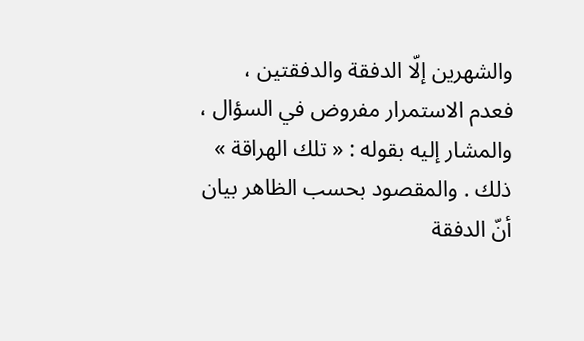والشهرين إلّا الدفقة والدفقتين ، فعدم الاستمرار مفروض في السؤال ، والمشار إليه بقوله : « تلك الهراقة » ذلك . والمقصود بحسب الظاهر بيان أنّ الدفقة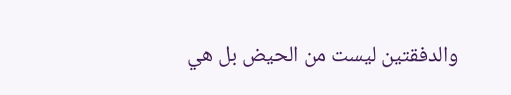والدفقتين ليست من الحيض بل هي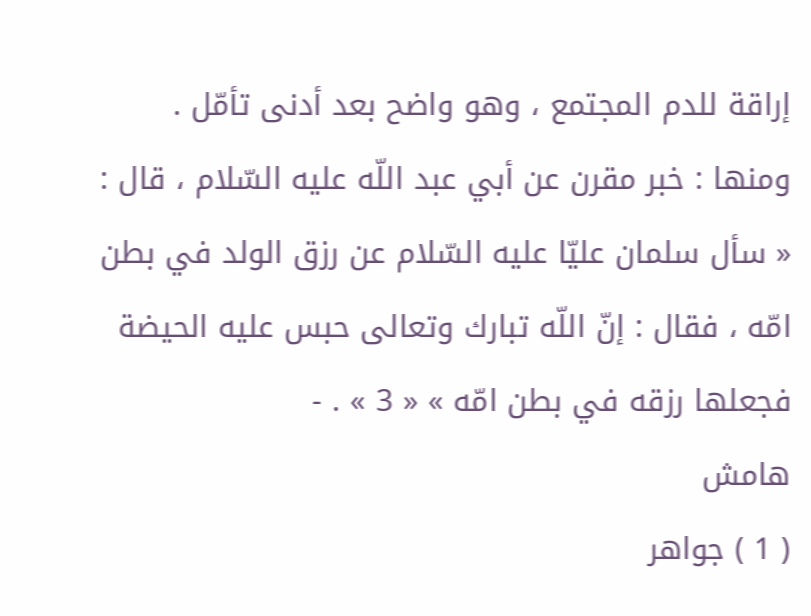إراقة للدم المجتمع ، وهو واضح بعد أدنى تأمّل .
ومنها : خبر مقرن عن أبي عبد اللّه عليه السّلام ، قال : « سأل سلمان عليّا عليه السّلام عن رزق الولد في بطن امّه ، فقال : إنّ اللّه تبارك وتعالى حبس عليه الحيضة فجعلها رزقه في بطن امّه » « 3 » . -
هامش
( 1 ) جواهر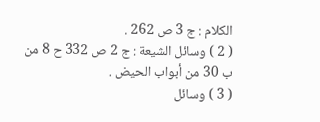الكلام : ج 3 ص 262 .
( 2 ) وسائل الشيعة : ج 2 ص 332 ح 8 من ب 30 من أبواب الحيض .
( 3 ) وسائل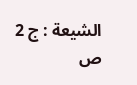الشيعة : ج 2 ص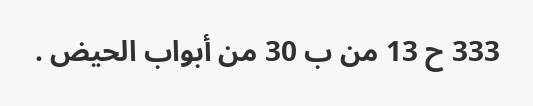333 ح 13 من ب 30 من أبواب الحيض .